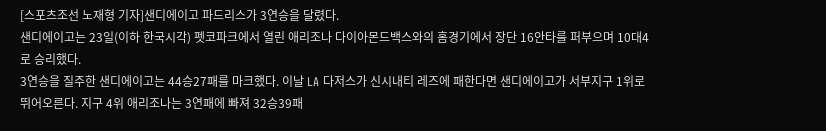[스포츠조선 노재형 기자]샌디에이고 파드리스가 3연승을 달렸다.
샌디에이고는 23일(이하 한국시각) 펫코파크에서 열린 애리조나 다이아몬드백스와의 홈경기에서 장단 16안타를 퍼부으며 10대4로 승리했다.
3연승을 질주한 샌디에이고는 44승27패를 마크했다. 이날 LA 다저스가 신시내티 레즈에 패한다면 샌디에이고가 서부지구 1위로 뛰어오른다. 지구 4위 애리조나는 3연패에 빠져 32승39패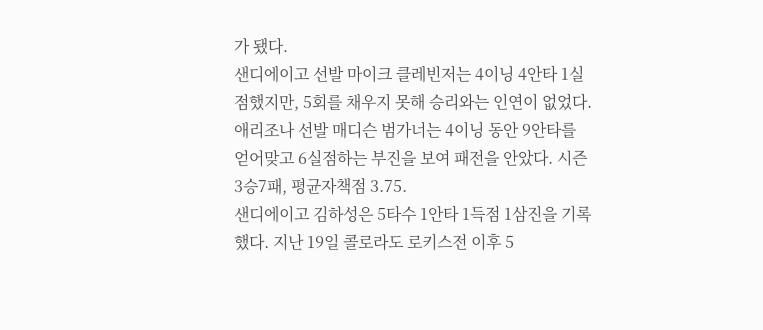가 됐다.
샌디에이고 선발 마이크 클레빈저는 4이닝 4안타 1실점했지만, 5회를 채우지 못해 승리와는 인연이 없었다. 애리조나 선발 매디슨 범가너는 4이닝 동안 9안타를 얻어맞고 6실점하는 부진을 보여 패전을 안았다. 시즌 3승7패, 평균자책점 3.75.
샌디에이고 김하성은 5타수 1안타 1득점 1삼진을 기록했다. 지난 19일 콜로라도 로키스전 이후 5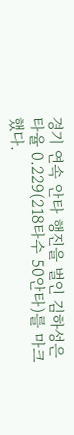경기 연속 안타 행진을 벌인 김하성은 타율 0.229(218타수 50안타)를 마크했다.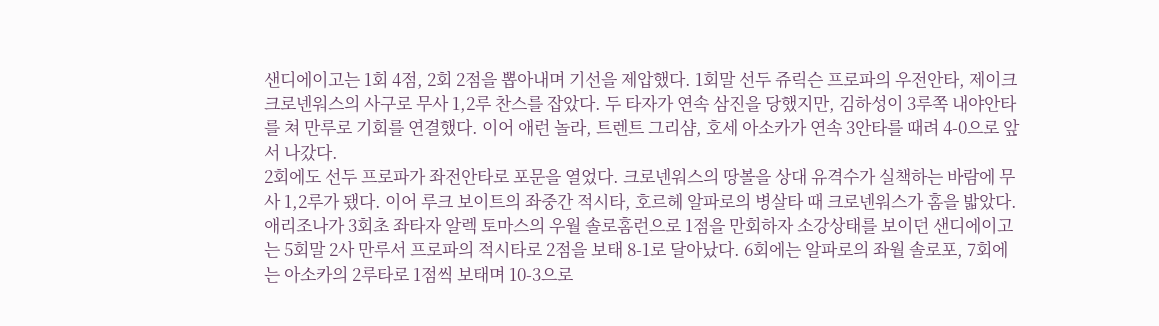샌디에이고는 1회 4점, 2회 2점을 뽑아내며 기선을 제압했다. 1회말 선두 쥬릭슨 프로파의 우전안타, 제이크 크로넨워스의 사구로 무사 1,2루 찬스를 잡았다. 두 타자가 연속 삼진을 당했지만, 김하성이 3루쪽 내야안타를 쳐 만루로 기회를 연결했다. 이어 애런 놀라, 트렌트 그리샴, 호세 아소카가 연속 3안타를 때려 4-0으로 앞서 나갔다.
2회에도 선두 프로파가 좌전안타로 포문을 열었다. 크로넨워스의 땅볼을 상대 유격수가 실책하는 바람에 무사 1,2루가 됐다. 이어 루크 보이트의 좌중간 적시타, 호르헤 알파로의 병살타 때 크로넨워스가 홈을 밟았다.
애리조나가 3회초 좌타자 알렉 토마스의 우월 솔로홈런으로 1점을 만회하자 소강상태를 보이던 샌디에이고는 5회말 2사 만루서 프로파의 적시타로 2점을 보태 8-1로 달아났다. 6회에는 알파로의 좌월 솔로포, 7회에는 아소카의 2루타로 1점씩 보태며 10-3으로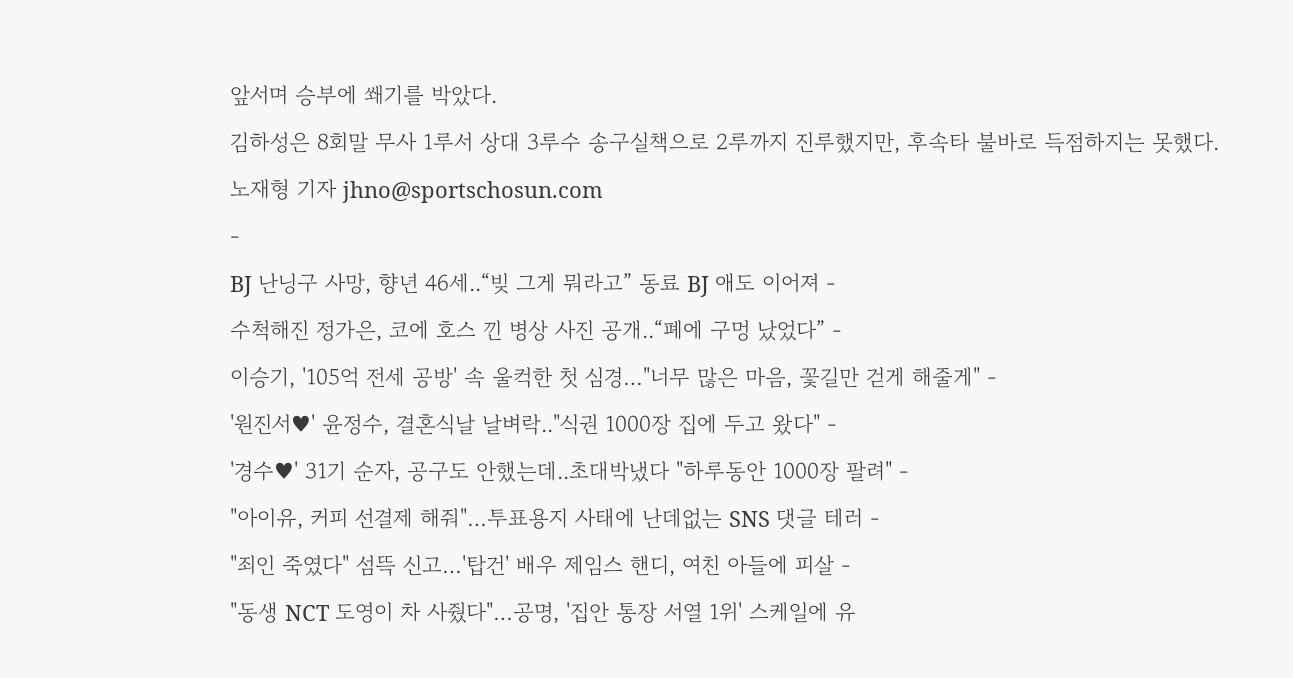앞서며 승부에 쐐기를 박았다.
김하성은 8회말 무사 1루서 상대 3루수 송구실책으로 2루까지 진루했지만, 후속타 불바로 득점하지는 못했다.
노재형 기자 jhno@sportschosun.com
-
BJ 난닝구 사망, 향년 46세..“빚 그게 뭐라고” 동료 BJ 애도 이어져 -
수척해진 정가은, 코에 호스 낀 병상 사진 공개..“폐에 구멍 났었다” -
이승기, '105억 전세 공방' 속 울컥한 첫 심경…"너무 많은 마음, 꽃길만 걷게 해줄게" -
'원진서♥' 윤정수, 결혼식날 날벼락.."식권 1000장 집에 두고 왔다" -
'경수♥' 31기 순자, 공구도 안했는데..초대박냈다 "하루동안 1000장 팔려" -
"아이유, 커피 선결제 해줘"…투표용지 사태에 난데없는 SNS 댓글 테러 -
"죄인 죽였다" 섬뜩 신고…'탑건' 배우 제임스 핸디, 여친 아들에 피살 -
"동생 NCT 도영이 차 사줬다"…공명, '집안 통장 서열 1위' 스케일에 유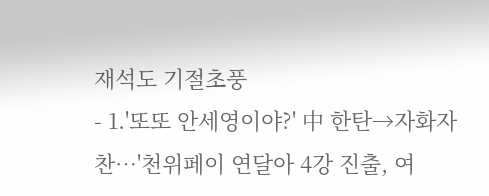재석도 기절초풍
- 1.'또또 안세영이야?' 中 한탄→자화자찬…'천위페이 연달아 4강 진출, 여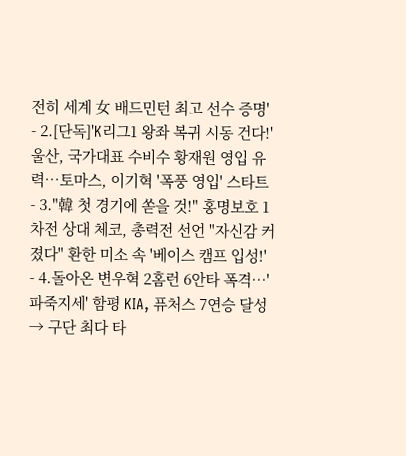전히 세계 女 배드민턴 최고 선수 증명'
- 2.[단독]'K리그1 왕좌 복귀 시동 건다!' 울산, 국가대표 수비수 황재원 영입 유력…토마스, 이기혁 '폭풍 영입' 스타트
- 3."韓 첫 경기에 쏟을 것!" 홍명보호 1차전 상대 체코, 총력전 선언 "자신감 커졌다" 환한 미소 속 '베이스 캠프 입성!'
- 4.돌아온 변우혁 2홈런 6안타 폭격…'파죽지세' 함평 KIA, 퓨처스 7연승 달성 → 구단 최다 타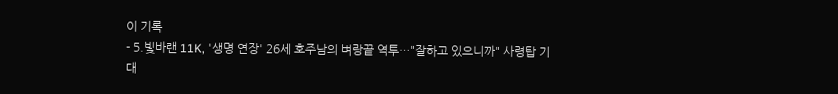이 기록
- 5.빛바랜 11K, '생명 연장' 26세 호주남의 벼랑끝 역투…"잘하고 있으니까" 사령탑 기대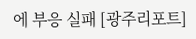에 부응 실패 [광주리포트]